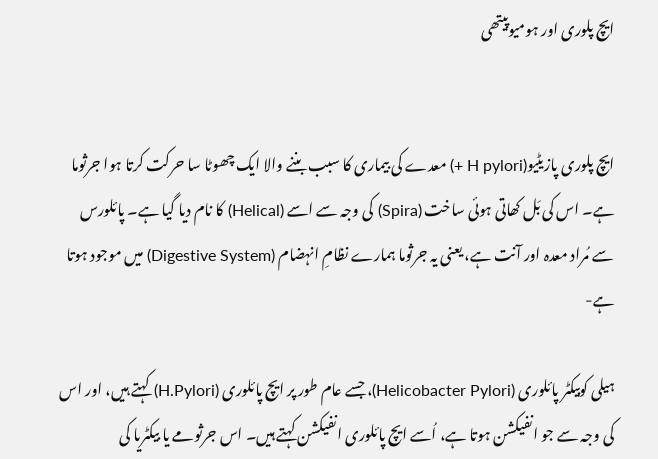ایچ پلوری اور ہومیوپیتھی


ایچ پلوری پازیٹیو(H pylori +) معدے کی بیماری کا سبب بننے والا ایک چھوٹا سا حرکت کرتا ہوا جرثوما ہے۔ اس کی بَل کھاتی ہوئی ساخت (Spira) کی وجہ سے اسے (Helical) کا نام دیا گیا ہے۔ پائلورس سے مُراد معدہ اور آنت ہے، یعنی یہ جرثوما ہمارے نظامِ انہضام (Digestive System) میں موجود ہوتا ہے-

ہیلی کوبیکٹر پائلوری (Helicobacter Pylori)، جسے عام طور پر ایچ پائلوری (H.Pylori) کہتے ہیں، اور اس کی وجہ سے جو انفیکشن ہوتا ہے، اُسے ایچ پائلوری انفیکشن کہتے ہیں۔ اس جرثومے یا بیکٹریا کی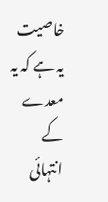خاصیت یہ ہے کہ یہ معدے کے انتہائی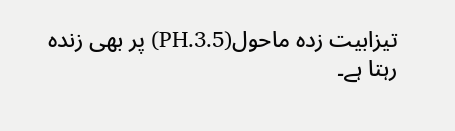تیزابیت زدہ ماحول(PH.3.5) پر بھی زندہ رہتا ہے۔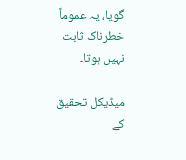گویا، یہ عموماً خطرناک ثابت نہیں ہوتا۔

میڈیکل تحقیق کے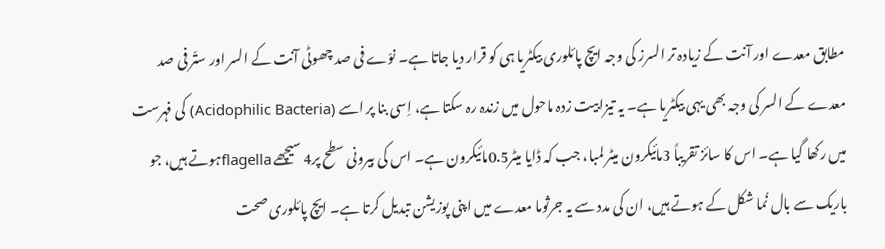مطابق معدے اور آنت کے زیادہ تر السرز کی وجہ ایچ پائلوری بیکٹریا ہی کو قرار دیا جاتا ہے۔ نوّے فی صد چھوٹی آنت کے السر اور ستّر فی صد معدے کے السر کی وجہ بھی یہی بیکٹریا ہے۔ یہ تیزابیت زدہ ماحول میں زندہ رہ سکتا ہے، اِسی بنا پر اسے (Acidophilic Bacteria) کی فہرست میں رکھا گیا ہے۔ اس کا سائز تقریباً 3مائیکرون میٹر لمبا، جب کہ ڈایا میٹر0.5مائیکرون ہے۔ اس کی بیرونی سطح پر4 سیچھے flagellaہوتے ہیں، جو باریک سے بال نُما شکل کے ہوتے ہیں، ان کی مدد سے یہ جرثوما معدے میں اپنی پوزیشن تبدیل کرتا ہے۔ ایچ پائلوری صحت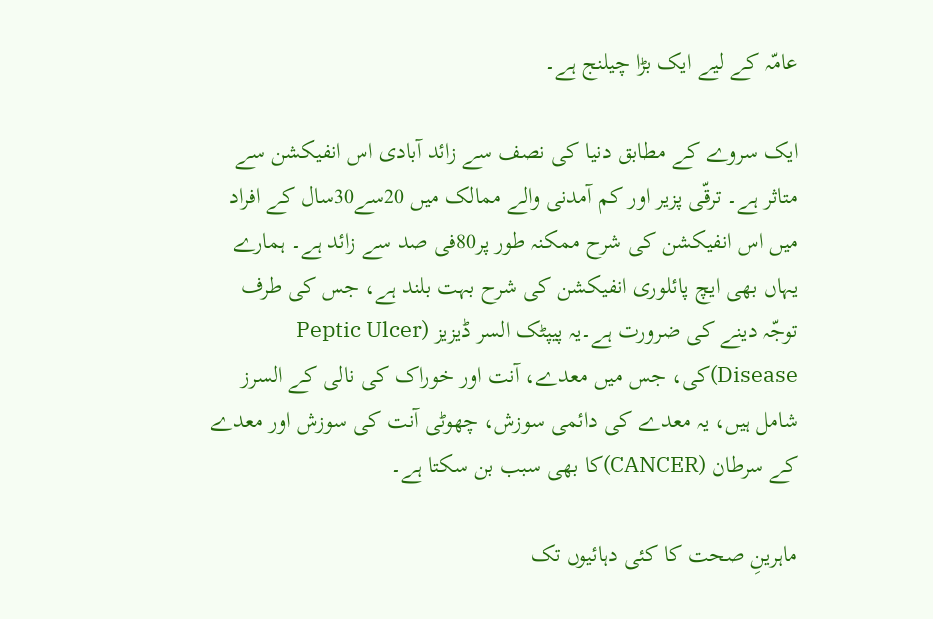عامّہ کے لیے ایک بڑا چیلنج ہے۔

ایک سروے کے مطابق دنیا کی نصف سے زائد آبادی اس انفیکشن سے متاثر ہے۔ ترقّی پزیر اور کم آمدنی والے ممالک میں 20سے30سال کے افراد میں اس انفیکشن کی شرح ممکنہ طور پر80فی صد سے زائد ہے۔ ہمارے یہاں بھی ایچ پائلوری انفیکشن کی شرح بہت بلند ہے، جس کی طرف توجّہ دینے کی ضرورت ہے۔یہ پیپٹک السر ڈیزیز (Peptic Ulcer Disease)کی، جس میں معدے، آنت اور خوراک کی نالی کے السرز شامل ہیں، یہ معدے کی دائمی سوزش، چھوٹی آنت کی سوزش اور معدے کے سرطان (CANCER)کا بھی سبب بن سکتا ہے۔

ماہرینِ صحت کا کئی دہائیوں تک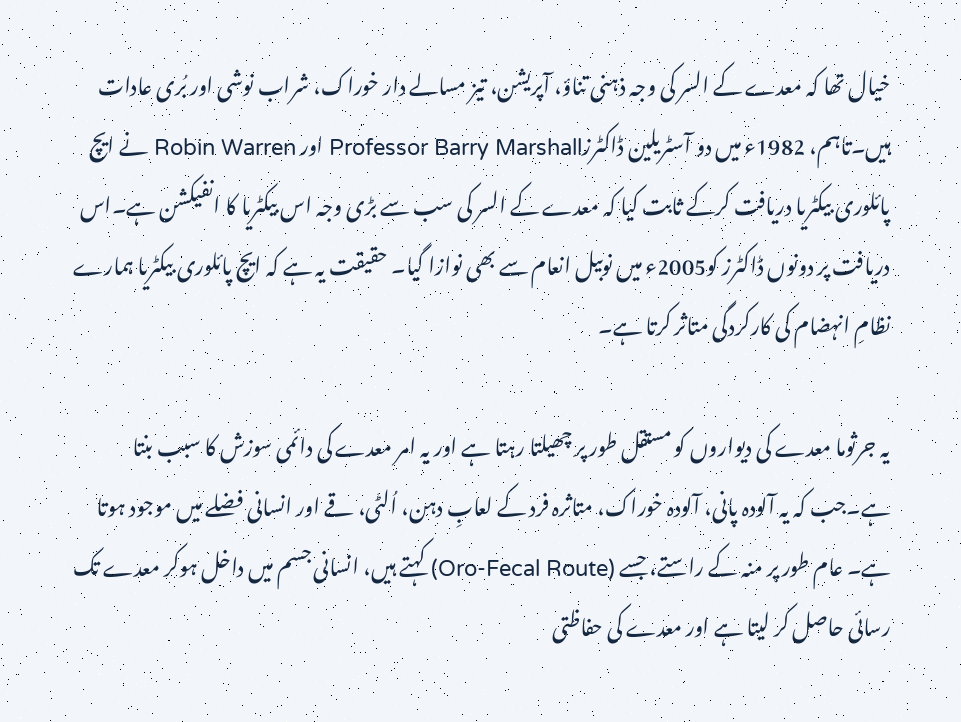خیال تھا کہ معدے کے السر کی وجہ ذہنی تناؤ، آپریشن، تیز مسالے دار خوراک، شراب نوشی اور بُری عادات ہیں۔تاہم، 1982ء میں دو آسٹریلین ڈاکٹرزProfessor Barry Marshall اور Robin Warren نے ایچ پائلوری بیکٹریا دریافت کرکے ثابت کیا کہ معدے کے السر کی سب سے بڑی وجہ اس بیکٹریا کا انفیکشن ہے۔اس دریافت پر دونوں ڈاکٹرز کو2005ء میں نوبیل انعام سے بھی نوازا گیا۔ حقیقت یہ ہے کہ ایچ پائلوری بیکٹریا ہمارے نظامِ انہضام کی کارکردگی متاثر کرتا ہے۔

یہ جرثوما معدے کی دیواروں کو مستقل طور پر چھیلتا رہتا ہے اور یہ امر معدے کی دائمی سوزش کا سبب بنتا ہے۔جب کہ یہ آلودہ پانی، آلودہ خوراک، متاثرہ فرد کے لعابِ دہن، اُلٹی، قے اور انسانی فضلے میں موجود ہوتا ہے۔ عام طور پر منہ کے راستے، جسے (Oro-Fecal Route) کہتے ہیں، انسانی جسم میں داخل ہوکر معدے تک رسائی حاصل کر لیتا ہے اور معدے کی حفاظتی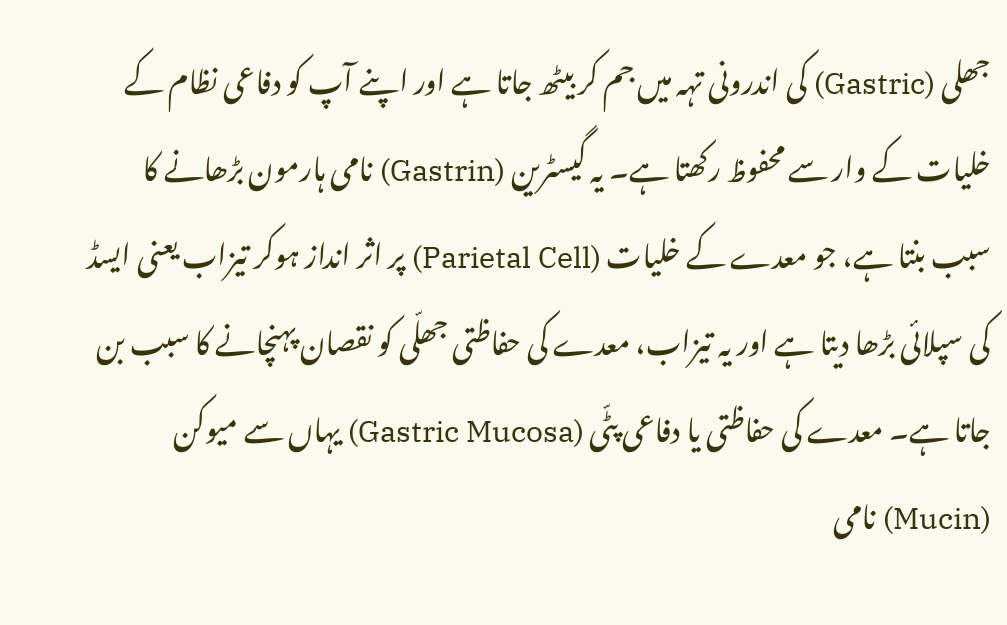جھلی (Gastric) کی اندرونی تہہ میں جم کر بیٹھ جاتا ہے اور اپنے آپ کو دفاعی نظام کے خلیات کے وار سے محفوظ رکھتا ہے۔ یہ گیسٹرین (Gastrin) نامی ہارمون بڑھانے کا سبب بنتا ہے، جو معدے کے خلیات (Parietal Cell) پر اثر انداز ہوکر تیزاب یعنی ایسڈ کی سپلائی بڑھا دیتا ہے اور یہ تیزاب، معدے کی حفاظتی جھلّی کو نقصان پہنچانے کا سبب بن جاتا ہے۔ معدے کی حفاظتی یا دفاعی پٹّی (Gastric Mucosa) یہاں سے میوکن (Mucin) نامی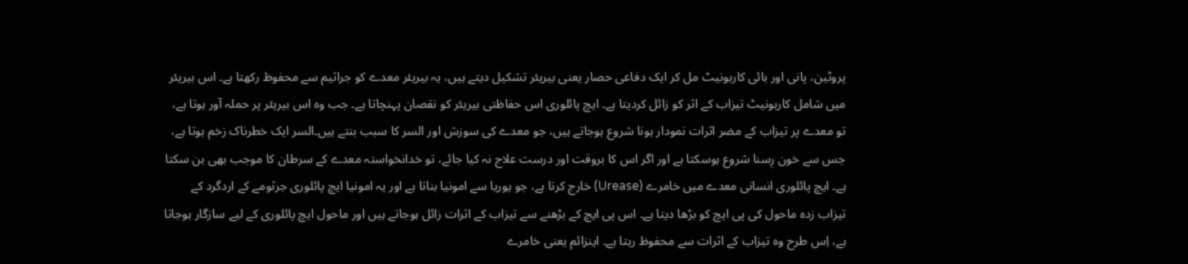پروٹین، پانی اور بائی کاربونیٹ مل کر ایک دفاعی حصار یعنی بیریئر تشکیل دیتے ہیں، یہ بیریئر معدے کو جراثیم سے محفوظ رکھتا ہے۔ اس بیریئر میں شامل کاربونیٹ تیزاب کے اثر کو زائل کردیتا ہے۔ ایچ پائلوری اس حفاظتی بیریئر کو نقصان پہنچاتا ہے۔ جب وہ اس بیریئر پر حملہ آور ہوتا ہے، تو معدے پر تیزاب کے مضر اثرات نمودار ہونا شروع ہوجاتے ہیں، جو معدے کی سوزش اور السر کا سبب بنتے ہیں۔السر ایک خطرناک زخم ہوتا ہے، جس سے خون رِسنا شروع ہوسکتا ہے اور اگر اس کا بروقت اور درست علاج نہ کیا جائے، تو خدانخواستہ معدے کے سرطان کا موجب بھی بن سکتا ہے۔ ایچ پائلوری انسانی معدے میں خامرے (Urease) خارج کرتا ہے، جو یوریا سے امونیا بناتا ہے اور یہ امونیا ایچ پائلوری جرثومے کے اردگرد کے تیزاب زدہ ماحول کی پی ایچ کو بڑھا دیتا ہے۔ اس پی ایچ کے بڑھنے سے تیزاب کے اثرات زائل ہوجاتے ہیں اور ماحول ایچ پائلوری کے لیے سازگار ہوجاتا ہے، اِس طرح وہ تیزاب کے اثرات سے محفوظ رہتا ہے۔ اینزائم یعنی خامرے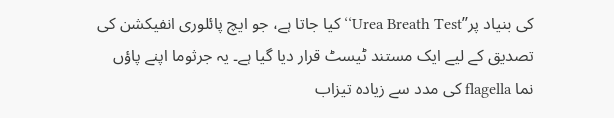کی بنیاد پر’’Urea Breath Test‘‘ کیا جاتا ہے، جو ایچ پائلوری انفیکشن کی تصدیق کے لیے ایک مستند ٹیسٹ قرار دیا گیا ہے۔ یہ جرثوما اپنے پاؤں نما flagella کی مدد سے زیادہ تیزاب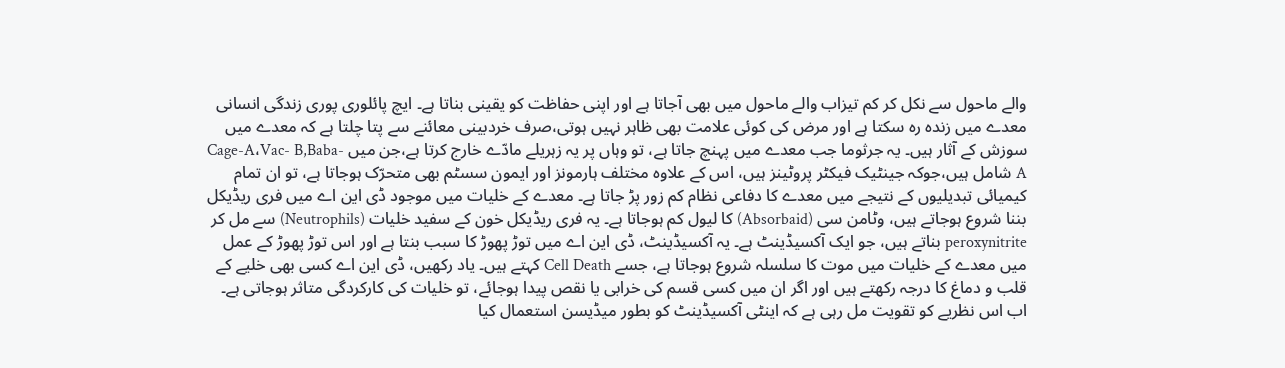والے ماحول سے نکل کر کم تیزاب والے ماحول میں بھی آجاتا ہے اور اپنی حفاظت کو یقینی بناتا ہے۔ ایچ پائلوری پوری زندگی انسانی معدے میں زندہ رہ سکتا ہے اور مرض کی کوئی علامت بھی ظاہر نہیں ہوتی،صرف خردبینی معائنے سے پتا چلتا ہے کہ معدے میں سوزش کے آثار ہیں۔ یہ جرثوما جب معدے میں پہنچ جاتا ہے، تو وہاں پر یہ زہریلے مادّے خارج کرتا ہے،جن میں Cage-A،Vac- B,Baba-A شامل ہیں،جوکہ جینٹیک فیکٹر پروٹینز ہیں، اس کے علاوہ مختلف ہارمونز اور ایمون سسٹم بھی متحرّک ہوجاتا ہے، تو ان تمام کیمیائی تبدیلیوں کے نتیجے میں معدے کا دفاعی نظام کم زور پڑ جاتا ہے۔ معدے کے خلیات میں موجود ڈی این اے میں فری ریڈیکل بننا شروع ہوجاتے ہیں، وٹامن سی (Absorbaid) کا لیول کم ہوجاتا ہے۔ یہ فری ریڈیکل خون کے سفید خلیات (Neutrophils) سے مل کر peroxynitrite بناتے ہیں، جو ایک آکسیڈینٹ ہے۔ یہ آکسیڈینٹ، ڈی این اے میں توڑ پھوڑ کا سبب بنتا ہے اور اس توڑ پھوڑ کے عمل میں معدے کے خلیات میں موت کا سلسلہ شروع ہوجاتا ہے، جسے Cell Death کہتے ہیں۔ یاد رکھیں، ڈی این اے کسی بھی خلیے کے قلب و دماغ کا درجہ رکھتے ہیں اور اگر ان میں کسی قسم کی خرابی یا نقص پیدا ہوجائے، تو خلیات کی کارکردگی متاثر ہوجاتی ہے۔ اب اس نظریے کو تقویت مل رہی ہے کہ اینٹی آکسیڈینٹ کو بطور میڈیسن استعمال کیا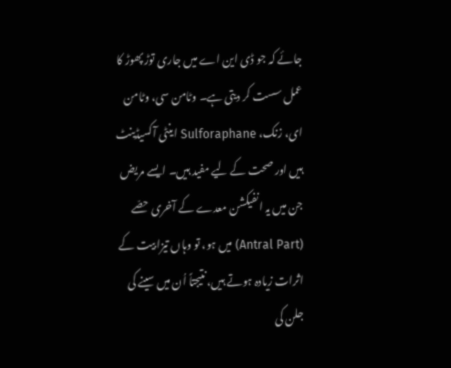جائے کہ جو ڈی این اے میں جاری توڑ پھوڑ کا عمل سست کر دیتی ہے۔ وٹامن سی، وٹامن ای، زنک، Sulforaphane اینٹی آکسیڈینٹ ہیں اور صحت کے لیے مفید ہیں۔ ایسے مریض جن میں یہ انفیکشن معدے کے آخری حصّے (Antral Part) میں ہو، تو وہاں تیزابیت کے اثرات زیادہ ہوتے ہیں، نتیجتاً اُن میں سینے کی جلن کی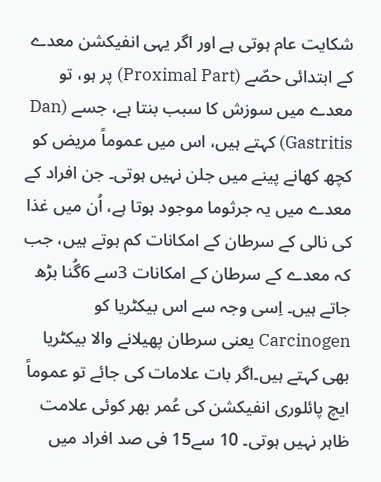شکایت عام ہوتی ہے اور اگر یہی انفیکشن معدے کے ابتدائی حصّے (Proximal Part) پر ہو، تو معدے میں سوزش کا سبب بنتا ہے، جسے (Dan Gastritis) کہتے ہیں، اس میں عموماً مریض کو کچھ کھانے پینے میں جلن نہیں ہوتی۔ جن افراد کے معدے میں یہ جرثوما موجود ہوتا ہے، اُن میں غذا کی نالی کے سرطان کے امکانات کم ہوتے ہیں، جب کہ معدے کے سرطان کے امکانات 3سے 6گُنا بڑھ جاتے ہیں۔ اِسی وجہ سے اس بیکٹریا کو Carcinogen یعنی سرطان پھیلانے والا بیکٹریا بھی کہتے ہیں۔اگر بات علامات کی جائے تو عموماً ایچ پائلوری انفیکشن کی عُمر بھر کوئی علامت ظاہر نہیں ہوتی۔ 10 سے15 فی صد افراد میں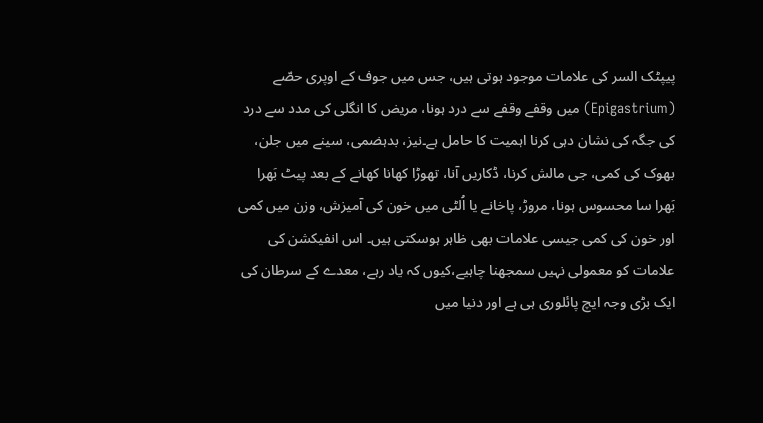پیپٹک السر کی علامات موجود ہوتی ہیں، جس میں جوف کے اوپری حصّے (Epigastrium) میں وقفے وقفے سے درد ہونا، مریض کا انگلی کی مدد سے درد کی جگہ کی نشان دہی کرنا اہمیت کا حامل ہے۔نیز، بدہضمی، سینے میں جلن، بھوک کی کمی، جی مالش کرنا، ڈکاریں آنا، تھوڑا کھانا کھانے کے بعد پیٹ بَھرا بَھرا سا محسوس ہونا، مروڑ، پاخانے یا اُلٹی میں خون کی آمیزش، وزن میں کمی اور خون کی کمی جیسی علامات بھی ظاہر ہوسکتی ہیں۔ اس انفیکشن کی علامات کو معمولی نہیں سمجھنا چاہیے،کیوں کہ یاد رہے، معدے کے سرطان کی ایک بڑی وجہ ایچ پائلوری ہی ہے اور دنیا میں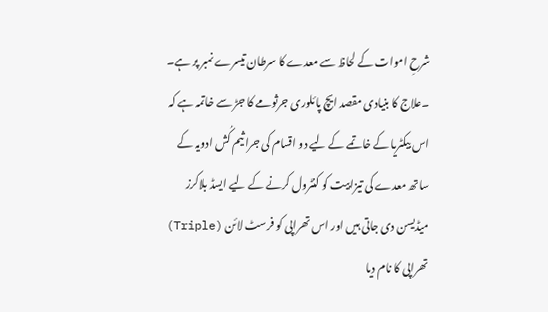شرحِ اموات کے لحاظ سے معدے کا سرطان تیسرے نمبر پر ہے۔
۔علاج کا بنیادی مقصد ایچ پائلوری جرثومے کا جڑ سے خاتمہ ہے کہ اس بیکٹریا کے خاتمے کے لیے دو اقسام کی جراثیم کُش ادویہ کے ساتھ معدے کی تیزابیت کو کنٹرول کرنے کے لیے ایسڈ بلاکرز میڈیسن دی جاتی ہیں اور اس تھراپی کو فرسٹ لائن (Triple) تھراپی کا نام دیا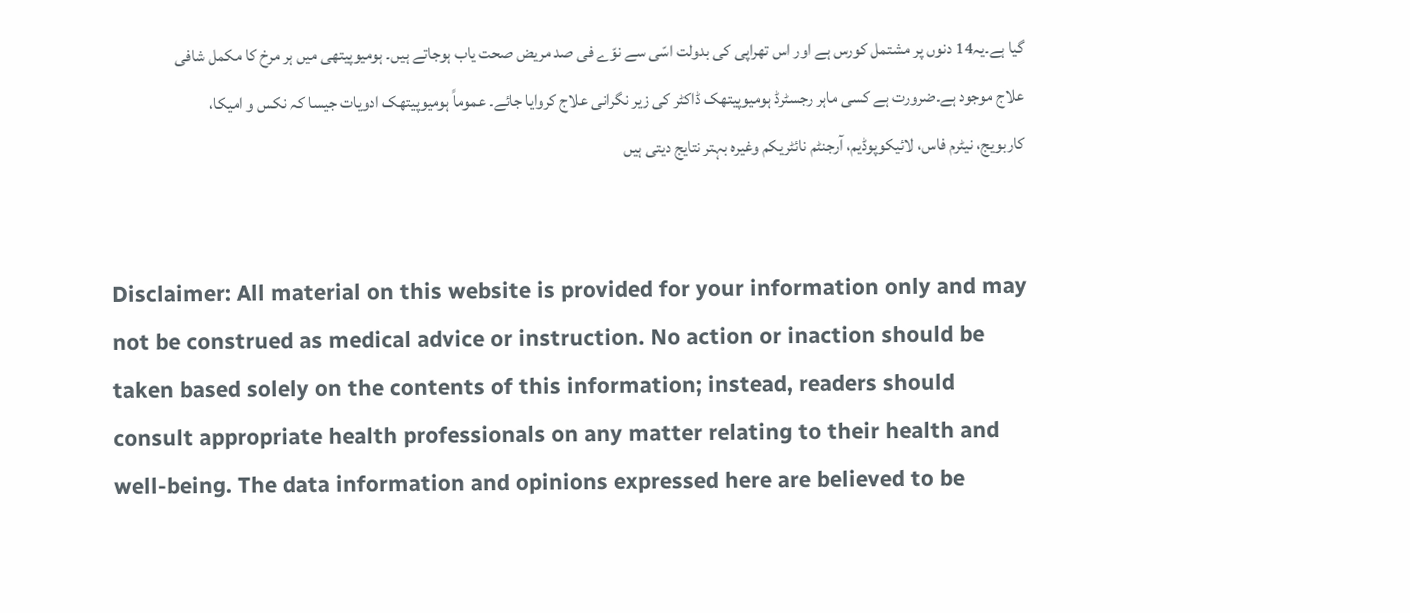گیا ہے۔یہ14 دنوں پر مشتمل کورس ہے اور اس تھراپی کی بدولت اسّی سے نوّے فی صد مریض صحت یاب ہوجاتے ہیں۔ ہومیوپیتھی میں ہر مرخ کا مکمل شافی علاج موجود ہے۔ضرورت ہے کسی ماہر رجسٹرڈ ہومیوپیتھک ڈاکٹر کی زیر نگرانی علاج کروایا جائے۔ عموماً ہومیوپیتھک ادویات جیسا کہ نکس و امیکا، کاربویج، نیٹرم فاس، لائیکوپوڈیم، آرجنٹم نائٹریکم وغیرہ بہتر نتایج دیتی ہیں


Disclaimer: All material on this website is provided for your information only and may not be construed as medical advice or instruction. No action or inaction should be taken based solely on the contents of this information; instead, readers should consult appropriate health professionals on any matter relating to their health and well-being. The data information and opinions expressed here are believed to be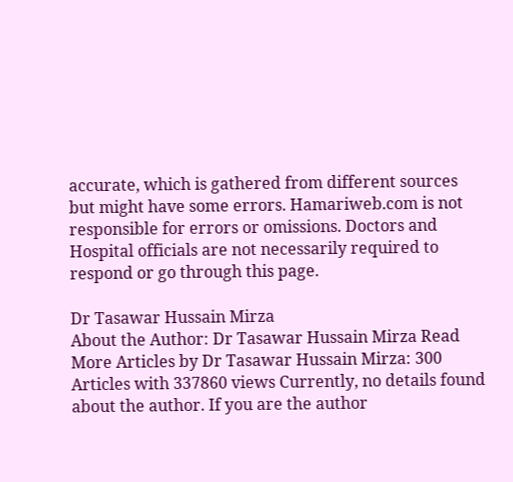accurate, which is gathered from different sources but might have some errors. Hamariweb.com is not responsible for errors or omissions. Doctors and Hospital officials are not necessarily required to respond or go through this page.

Dr Tasawar Hussain Mirza
About the Author: Dr Tasawar Hussain Mirza Read More Articles by Dr Tasawar Hussain Mirza: 300 Articles with 337860 views Currently, no details found about the author. If you are the author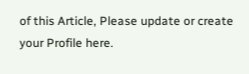of this Article, Please update or create your Profile here.